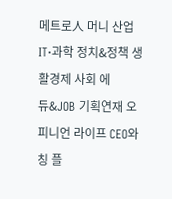메트로人 머니 산업 IT·과학 정치&정책 생활경제 사회 에듀&JOB 기획연재 오피니언 라이프 CEO와칭 플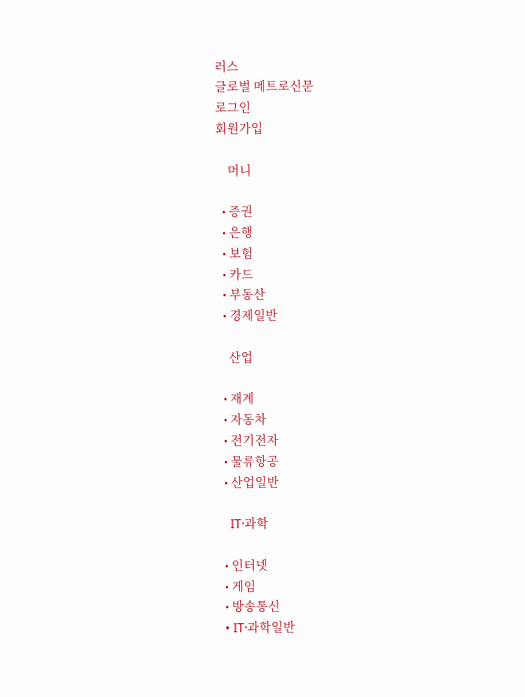러스
글로벌 메트로신문
로그인
회원가입

    머니

  • 증권
  • 은행
  • 보험
  • 카드
  • 부동산
  • 경제일반

    산업

  • 재계
  • 자동차
  • 전기전자
  • 물류항공
  • 산업일반

    IT·과학

  • 인터넷
  • 게임
  • 방송통신
  • IT·과학일반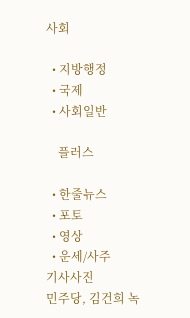사회

  • 지방행정
  • 국제
  • 사회일반

    플러스

  • 한줄뉴스
  • 포토
  • 영상
  • 운세/사주
기사사진
민주당, 김건희 녹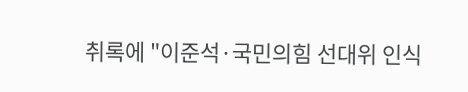취록에 "이준석·국민의힘 선대위 인식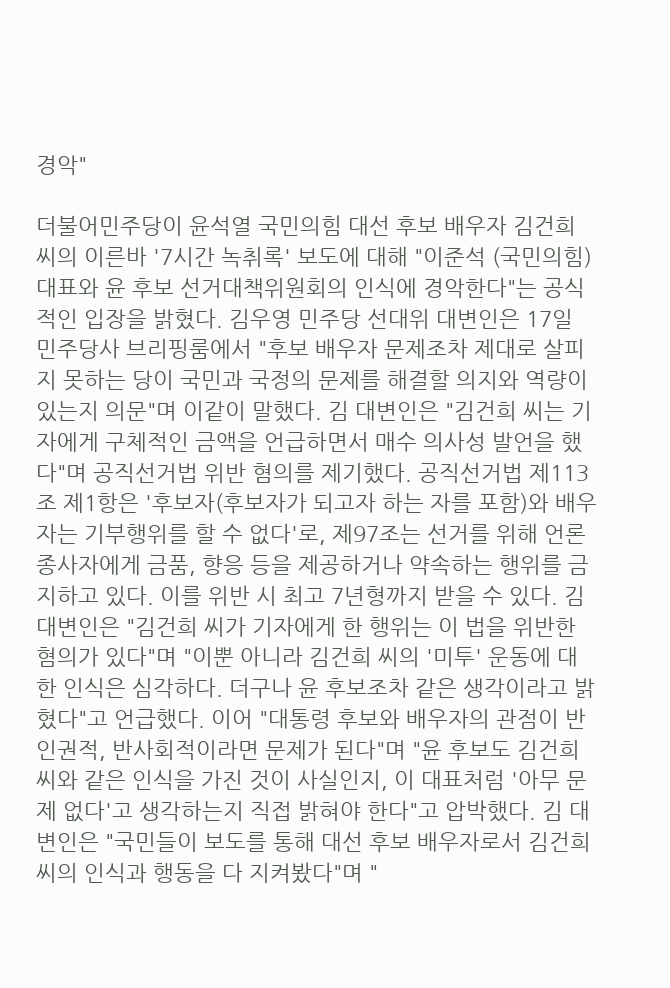경악"

더불어민주당이 윤석열 국민의힘 대선 후보 배우자 김건희 씨의 이른바 '7시간 녹취록' 보도에 대해 "이준석 (국민의힘) 대표와 윤 후보 선거대책위원회의 인식에 경악한다"는 공식적인 입장을 밝혔다. 김우영 민주당 선대위 대변인은 17일 민주당사 브리핑룸에서 "후보 배우자 문제조차 제대로 살피지 못하는 당이 국민과 국정의 문제를 해결할 의지와 역량이 있는지 의문"며 이같이 말했다. 김 대변인은 "김건희 씨는 기자에게 구체적인 금액을 언급하면서 매수 의사성 발언을 했다"며 공직선거법 위반 혐의를 제기했다. 공직선거법 제113조 제1항은 '후보자(후보자가 되고자 하는 자를 포함)와 배우자는 기부행위를 할 수 없다'로, 제97조는 선거를 위해 언론 종사자에게 금품, 향응 등을 제공하거나 약속하는 행위를 금지하고 있다. 이를 위반 시 최고 7년형까지 받을 수 있다. 김 대변인은 "김건희 씨가 기자에게 한 행위는 이 법을 위반한 혐의가 있다"며 "이뿐 아니라 김건희 씨의 '미투' 운동에 대한 인식은 심각하다. 더구나 윤 후보조차 같은 생각이라고 밝혔다"고 언급했다. 이어 "대통령 후보와 배우자의 관점이 반인권적, 반사회적이라면 문제가 된다"며 "윤 후보도 김건희 씨와 같은 인식을 가진 것이 사실인지, 이 대표처럼 '아무 문제 없다'고 생각하는지 직접 밝혀야 한다"고 압박했다. 김 대변인은 "국민들이 보도를 통해 대선 후보 배우자로서 김건희 씨의 인식과 행동을 다 지켜봤다"며 "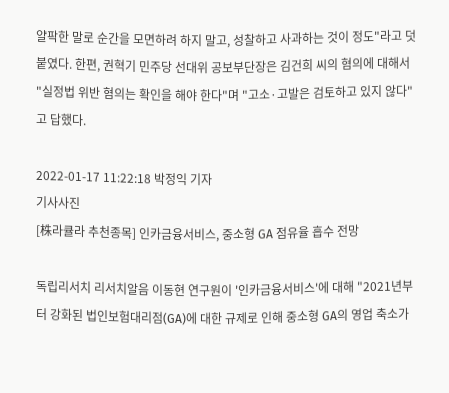얄팍한 말로 순간을 모면하려 하지 말고, 성찰하고 사과하는 것이 정도"라고 덧붙였다. 한편, 권혁기 민주당 선대위 공보부단장은 김건희 씨의 혐의에 대해서 "실정법 위반 혐의는 확인을 해야 한다"며 "고소·고발은 검토하고 있지 않다"고 답했다.

2022-01-17 11:22:18 박정익 기자
기사사진
[株라큘라 추천종목] 인카금융서비스, 중소형 GA 점유율 흡수 전망

독립리서치 리서치알음 이동현 연구원이 '인카금융서비스'에 대해 "2021년부터 강화된 법인보험대리점(GA)에 대한 규제로 인해 중소형 GA의 영업 축소가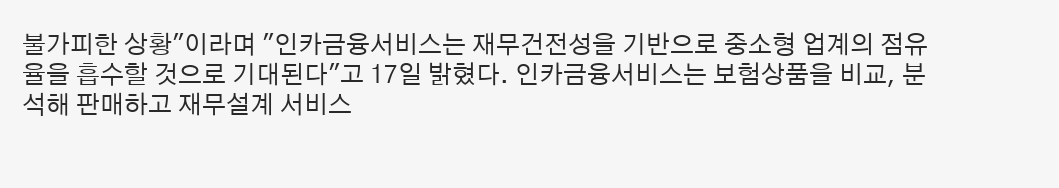불가피한 상황"이라며 "인카금융서비스는 재무건전성을 기반으로 중소형 업계의 점유율을 흡수할 것으로 기대된다"고 17일 밝혔다. 인카금융서비스는 보험상품을 비교, 분석해 판매하고 재무설계 서비스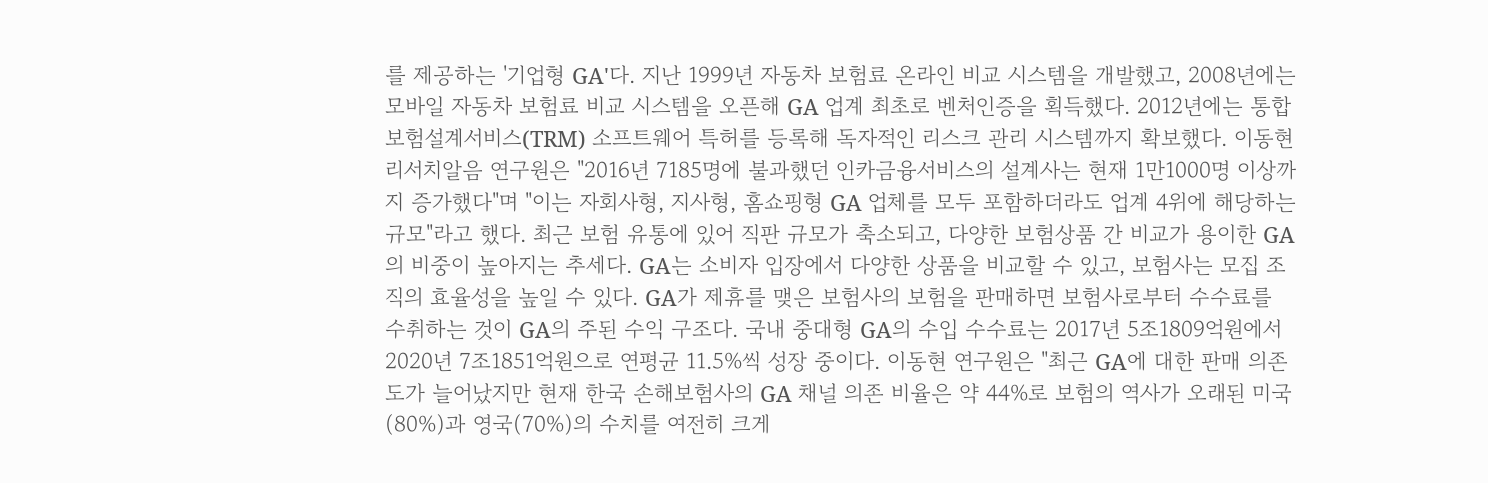를 제공하는 '기업형 GA'다. 지난 1999년 자동차 보험료 온라인 비교 시스템을 개발했고, 2008년에는 모바일 자동차 보험료 비교 시스템을 오픈해 GA 업계 최초로 벤처인증을 획득했다. 2012년에는 통합보험설계서비스(TRM) 소프트웨어 특허를 등록해 독자적인 리스크 관리 시스템까지 확보했다. 이동현 리서치알음 연구원은 "2016년 7185명에 불과했던 인카금융서비스의 설계사는 현재 1만1000명 이상까지 증가했다"며 "이는 자회사형, 지사형, 홈쇼핑형 GA 업체를 모두 포함하더라도 업계 4위에 해당하는 규모"라고 했다. 최근 보험 유통에 있어 직판 규모가 축소되고, 다양한 보험상품 간 비교가 용이한 GA의 비중이 높아지는 추세다. GA는 소비자 입장에서 다양한 상품을 비교할 수 있고, 보험사는 모집 조직의 효율성을 높일 수 있다. GA가 제휴를 맺은 보험사의 보험을 판매하면 보험사로부터 수수료를 수취하는 것이 GA의 주된 수익 구조다. 국내 중대형 GA의 수입 수수료는 2017년 5조1809억원에서 2020년 7조1851억원으로 연평균 11.5%씩 성장 중이다. 이동현 연구원은 "최근 GA에 대한 판매 의존도가 늘어났지만 현재 한국 손해보험사의 GA 채널 의존 비율은 약 44%로 보험의 역사가 오래된 미국(80%)과 영국(70%)의 수치를 여전히 크게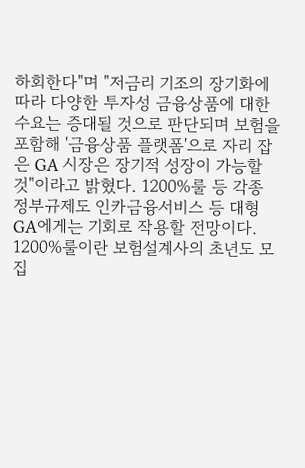하회한다"며 "저금리 기조의 장기화에 따라 다양한 투자성 금융상품에 대한 수요는 증대될 것으로 판단되며 보험을 포함해 '금융상품 플랫폼'으로 자리 잡은 GA 시장은 장기적 성장이 가능할 것"이라고 밝혔다. 1200%룰 등 각종 정부규제도 인카금융서비스 등 대형 GA에게는 기회로 작용할 전망이다. 1200%룰이란 보험설계사의 초년도 모집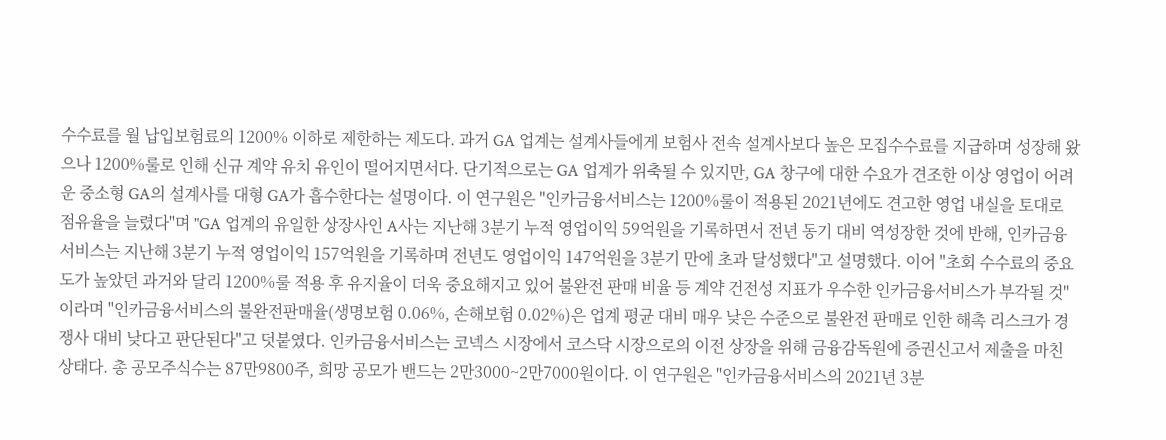수수료를 월 납입보험료의 1200% 이하로 제한하는 제도다. 과거 GA 업계는 설계사들에게 보험사 전속 설계사보다 높은 모집수수료를 지급하며 성장해 왔으나 1200%룰로 인해 신규 계약 유치 유인이 떨어지면서다. 단기적으로는 GA 업계가 위축될 수 있지만, GA 창구에 대한 수요가 견조한 이상 영업이 어려운 중소형 GA의 설계사를 대형 GA가 흡수한다는 설명이다. 이 연구원은 "인카금융서비스는 1200%룰이 적용된 2021년에도 견고한 영업 내실을 토대로 점유율을 늘렸다"며 "GA 업계의 유일한 상장사인 A사는 지난해 3분기 누적 영업이익 59억원을 기록하면서 전년 동기 대비 역성장한 것에 반해, 인카금융서비스는 지난해 3분기 누적 영업이익 157억원을 기록하며 전년도 영업이익 147억원을 3분기 만에 초과 달성했다"고 설명했다. 이어 "초회 수수료의 중요도가 높았던 과거와 달리 1200%룰 적용 후 유지율이 더욱 중요해지고 있어 불완전 판매 비율 등 계약 건전성 지표가 우수한 인카금융서비스가 부각될 것"이라며 "인카금융서비스의 불완전판매율(생명보험 0.06%, 손해보험 0.02%)은 업계 평균 대비 매우 낮은 수준으로 불완전 판매로 인한 해촉 리스크가 경쟁사 대비 낮다고 판단된다"고 덧붙였다. 인카금융서비스는 코넥스 시장에서 코스닥 시장으로의 이전 상장을 위해 금융감독원에 증권신고서 제출을 마친 상태다. 총 공모주식수는 87만9800주, 희망 공모가 밴드는 2만3000~2만7000원이다. 이 연구원은 "인카금융서비스의 2021년 3분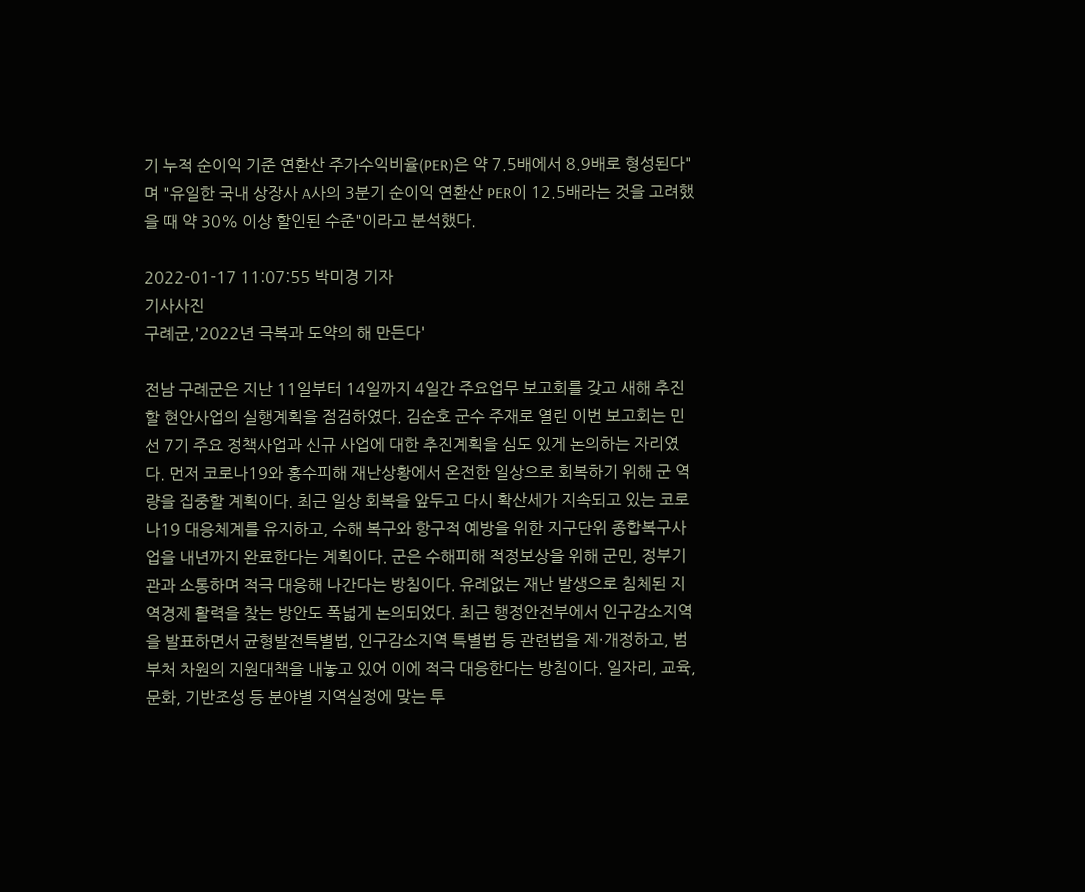기 누적 순이익 기준 연환산 주가수익비율(PER)은 약 7.5배에서 8.9배로 형성된다"며 "유일한 국내 상장사 A사의 3분기 순이익 연환산 PER이 12.5배라는 것을 고려했을 때 약 30% 이상 할인된 수준"이라고 분석했다.

2022-01-17 11:07:55 박미경 기자
기사사진
구례군,'2022년 극복과 도약의 해 만든다'

전남 구례군은 지난 11일부터 14일까지 4일간 주요업무 보고회를 갖고 새해 추진할 현안사업의 실행계획을 점검하였다. 김순호 군수 주재로 열린 이번 보고회는 민선 7기 주요 정책사업과 신규 사업에 대한 추진계획을 심도 있게 논의하는 자리였다. 먼저 코로나19와 홍수피해 재난상황에서 온전한 일상으로 회복하기 위해 군 역량을 집중할 계획이다. 최근 일상 회복을 앞두고 다시 확산세가 지속되고 있는 코로나19 대응체계를 유지하고, 수해 복구와 항구적 예방을 위한 지구단위 종합복구사업을 내년까지 완료한다는 계획이다. 군은 수해피해 적정보상을 위해 군민, 정부기관과 소통하며 적극 대응해 나간다는 방침이다. 유례없는 재난 발생으로 침체된 지역경제 활력을 찾는 방안도 폭넓게 논의되었다. 최근 행정안전부에서 인구감소지역을 발표하면서 균형발전특별법, 인구감소지역 특별법 등 관련법을 제·개정하고, 범부처 차원의 지원대책을 내놓고 있어 이에 적극 대응한다는 방침이다. 일자리, 교육, 문화, 기반조성 등 분야별 지역실정에 맞는 투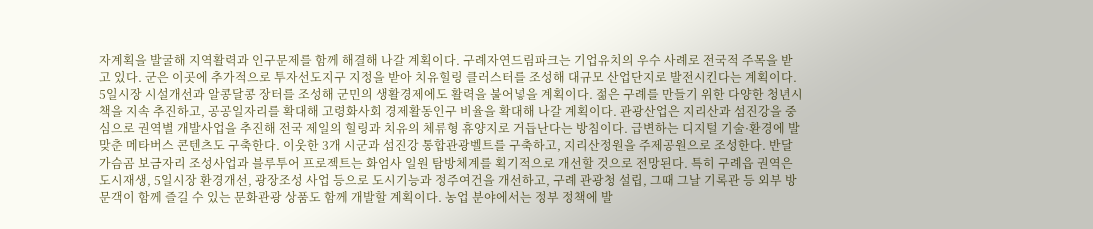자계획을 발굴해 지역활력과 인구문제를 함께 해결해 나갈 계획이다. 구례자연드림파크는 기업유치의 우수 사례로 전국적 주목을 받고 있다. 군은 이곳에 추가적으로 투자선도지구 지정을 받아 치유힐링 클러스터를 조성해 대규모 산업단지로 발전시킨다는 계획이다. 5일시장 시설개선과 알콩달콩 장터를 조성해 군민의 생활경제에도 활력을 불어넣을 계획이다. 젊은 구례를 만들기 위한 다양한 청년시책을 지속 추진하고, 공공일자리를 확대해 고령화사회 경제활동인구 비율을 확대해 나갈 계획이다. 관광산업은 지리산과 섬진강을 중심으로 권역별 개발사업을 추진해 전국 제일의 힐링과 치유의 체류형 휴양지로 거듭난다는 방침이다. 급변하는 디지털 기술·환경에 발맞춘 메타버스 콘텐츠도 구축한다. 이웃한 3개 시군과 섬진강 통합관광벨트를 구축하고, 지리산정원을 주제공원으로 조성한다. 반달가슴곰 보금자리 조성사업과 블루투어 프로젝트는 화엄사 일원 탐방체계를 획기적으로 개선할 것으로 전망된다. 특히 구례읍 권역은 도시재생, 5일시장 환경개선, 광장조성 사업 등으로 도시기능과 정주여건을 개선하고, 구례 관광청 설립, 그때 그날 기록관 등 외부 방문객이 함께 즐길 수 있는 문화관광 상품도 함께 개발할 계획이다. 농업 분야에서는 정부 정책에 발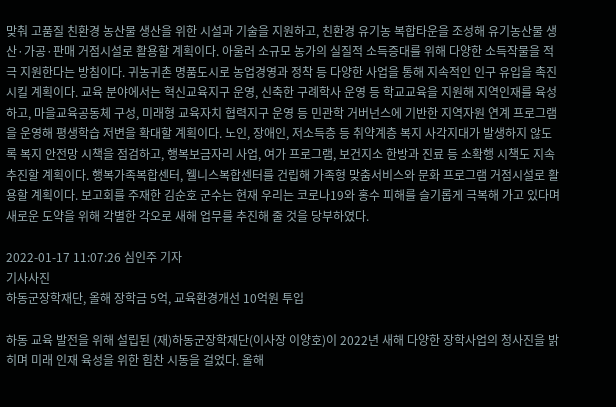맞춰 고품질 친환경 농산물 생산을 위한 시설과 기술을 지원하고, 친환경 유기농 복합타운을 조성해 유기농산물 생산·가공·판매 거점시설로 활용할 계획이다. 아울러 소규모 농가의 실질적 소득증대를 위해 다양한 소득작물을 적극 지원한다는 방침이다. 귀농귀촌 명품도시로 농업경영과 정착 등 다양한 사업을 통해 지속적인 인구 유입을 촉진시킬 계획이다. 교육 분야에서는 혁신교육지구 운영, 신축한 구례학사 운영 등 학교교육을 지원해 지역인재를 육성하고, 마을교육공동체 구성, 미래형 교육자치 협력지구 운영 등 민관학 거버넌스에 기반한 지역자원 연계 프로그램을 운영해 평생학습 저변을 확대할 계획이다. 노인, 장애인, 저소득층 등 취약계층 복지 사각지대가 발생하지 않도록 복지 안전망 시책을 점검하고, 행복보금자리 사업, 여가 프로그램, 보건지소 한방과 진료 등 소확행 시책도 지속 추진할 계획이다. 행복가족복합센터, 웰니스복합센터를 건립해 가족형 맞춤서비스와 문화 프로그램 거점시설로 활용할 계획이다. 보고회를 주재한 김순호 군수는 현재 우리는 코로나19와 홍수 피해를 슬기롭게 극복해 가고 있다며 새로운 도약을 위해 각별한 각오로 새해 업무를 추진해 줄 것을 당부하였다.

2022-01-17 11:07:26 심인주 기자
기사사진
하동군장학재단, 올해 장학금 5억, 교육환경개선 10억원 투입

하동 교육 발전을 위해 설립된 (재)하동군장학재단(이사장 이양호)이 2022년 새해 다양한 장학사업의 청사진을 밝히며 미래 인재 육성을 위한 힘찬 시동을 걸었다. 올해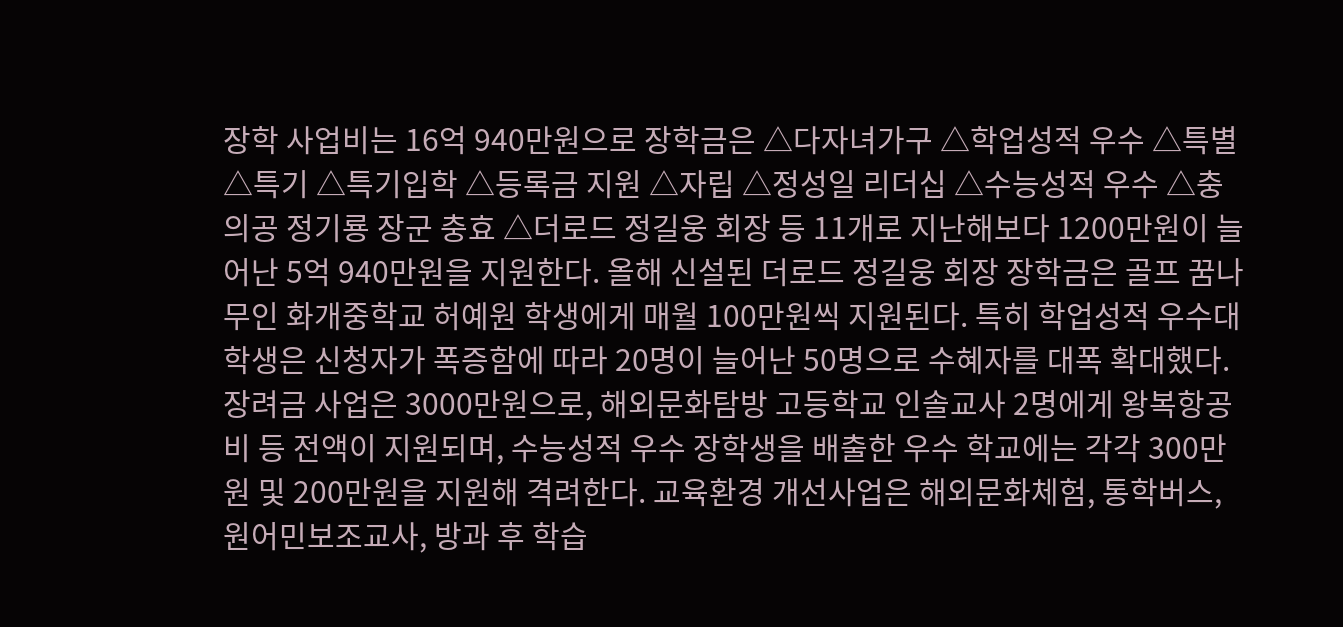장학 사업비는 16억 940만원으로 장학금은 △다자녀가구 △학업성적 우수 △특별 △특기 △특기입학 △등록금 지원 △자립 △정성일 리더십 △수능성적 우수 △충의공 정기룡 장군 충효 △더로드 정길웅 회장 등 11개로 지난해보다 1200만원이 늘어난 5억 940만원을 지원한다. 올해 신설된 더로드 정길웅 회장 장학금은 골프 꿈나무인 화개중학교 허예원 학생에게 매월 100만원씩 지원된다. 특히 학업성적 우수대학생은 신청자가 폭증함에 따라 20명이 늘어난 50명으로 수혜자를 대폭 확대했다. 장려금 사업은 3000만원으로, 해외문화탐방 고등학교 인솔교사 2명에게 왕복항공비 등 전액이 지원되며, 수능성적 우수 장학생을 배출한 우수 학교에는 각각 300만원 및 200만원을 지원해 격려한다. 교육환경 개선사업은 해외문화체험, 통학버스, 원어민보조교사, 방과 후 학습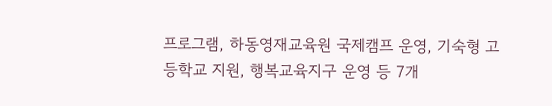프로그램, 하동영재교육원 국제캠프 운영, 기숙형 고등학교 지원, 행복교육지구 운영 등 7개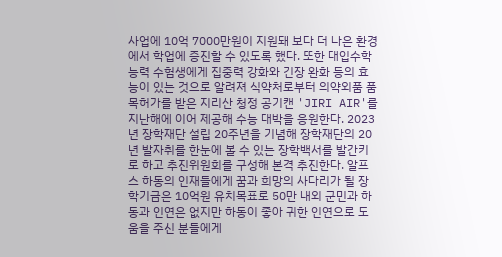사업에 10억 7000만원이 지원돼 보다 더 나은 환경에서 학업에 증진할 수 있도록 했다. 또한 대입수학능력 수험생에게 집중력 강화와 긴장 완화 등의 효능이 있는 것으로 알려져 식약처로부터 의약외품 품목허가를 받은 지리산 청정 공기캔 'JIRI AIR'를 지난해에 이어 제공해 수능 대박을 응원한다. 2023년 장학재단 설립 20주년을 기념해 장학재단의 20년 발자취를 한눈에 볼 수 있는 장학백서를 발간키로 하고 추진위원회를 구성해 본격 추진한다. 알프스 하동의 인재들에게 꿈과 희망의 사다리가 될 장학기금은 10억원 유치목표로 50만 내외 군민과 하동과 인연은 없지만 하동이 좋아 귀한 인연으로 도움을 주신 분들에게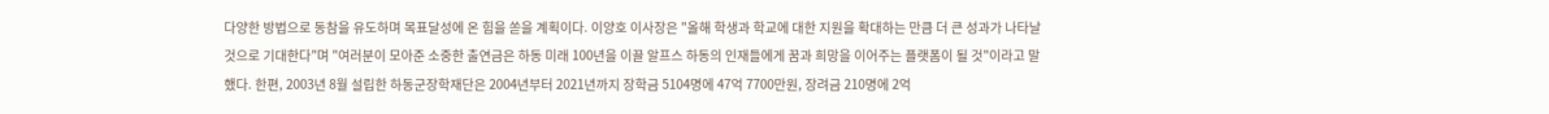다양한 방법으로 동참을 유도하며 목표달성에 온 힘을 쏟을 계획이다. 이양호 이사장은 "올해 학생과 학교에 대한 지원을 확대하는 만큼 더 큰 성과가 나타날 것으로 기대한다"며 "여러분이 모아준 소중한 출연금은 하동 미래 100년을 이끌 알프스 하동의 인재들에게 꿈과 희망을 이어주는 플랫폼이 될 것"이라고 말했다. 한편, 2003년 8월 설립한 하동군장학재단은 2004년부터 2021년까지 장학금 5104명에 47억 7700만원, 장려금 210명에 2억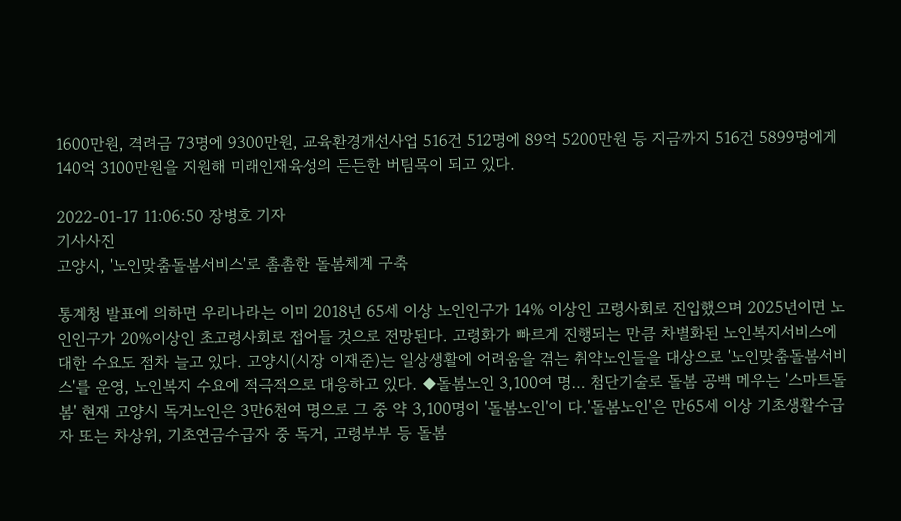1600만원, 격려금 73명에 9300만원, 교육환경개선사업 516건 512명에 89억 5200만원 등 지금까지 516건 5899명에게 140억 3100만원을 지원해 미래인재육성의 든든한 버팀목이 되고 있다.

2022-01-17 11:06:50 장병호 기자
기사사진
고양시, '노인맞춤돌봄서비스'로 촘촘한 돌봄체계 구축

통계청 발표에 의하면 우리나라는 이미 2018년 65세 이상 노인인구가 14% 이상인 고령사회로 진입했으며 2025년이면 노인인구가 20%이상인 초고령사회로 접어들 것으로 전망된다. 고령화가 빠르게 진행되는 만큼 차별화된 노인복지서비스에 대한 수요도 점차 늘고 있다. 고양시(시장 이재준)는 일상생활에 어려움을 겪는 취약노인들을 대상으로 '노인맞춤돌봄서비스'를 운영, 노인복지 수요에 적극적으로 대응하고 있다. ◆돌봄노인 3,100여 명… 첨단기술로 돌봄 공백 메우는 '스마트돌봄' 현재 고양시 독거노인은 3만6천여 명으로 그 중 약 3,100명이 '돌봄노인'이 다.'돌봄노인'은 만65세 이상 기초생활수급자 또는 차상위, 기초연금수급자 중 독거, 고령부부 등 돌봄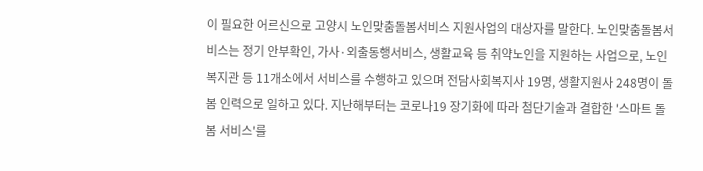이 필요한 어르신으로 고양시 노인맞춤돌봄서비스 지원사업의 대상자를 말한다. 노인맞춤돌봄서비스는 정기 안부확인, 가사·외출동행서비스, 생활교육 등 취약노인을 지원하는 사업으로, 노인복지관 등 11개소에서 서비스를 수행하고 있으며 전담사회복지사 19명, 생활지원사 248명이 돌봄 인력으로 일하고 있다. 지난해부터는 코로나19 장기화에 따라 첨단기술과 결합한 '스마트 돌봄 서비스'를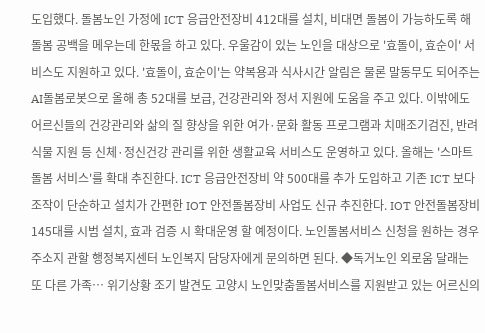도입했다. 돌봄노인 가정에 ICT 응급안전장비 412대를 설치, 비대면 돌봄이 가능하도록 해 돌봄 공백을 메우는데 한몫을 하고 있다. 우울감이 있는 노인을 대상으로 '효돌이, 효순이' 서비스도 지원하고 있다. '효돌이, 효순이'는 약복용과 식사시간 알림은 물론 말동무도 되어주는 AI돌봄로봇으로 올해 총 52대를 보급, 건강관리와 정서 지원에 도움을 주고 있다. 이밖에도 어르신들의 건강관리와 삶의 질 향상을 위한 여가·문화 활동 프로그램과 치매조기검진, 반려식물 지원 등 신체·정신건강 관리를 위한 생활교육 서비스도 운영하고 있다. 올해는 '스마트 돌봄 서비스'를 확대 추진한다. ICT 응급안전장비 약 500대를 추가 도입하고 기존 ICT 보다 조작이 단순하고 설치가 간편한 IOT 안전돌봄장비 사업도 신규 추진한다. IOT 안전돌봄장비 145대를 시범 설치, 효과 검증 시 확대운영 할 예정이다. 노인돌봄서비스 신청을 원하는 경우 주소지 관할 행정복지센터 노인복지 담당자에게 문의하면 된다. ◆독거노인 외로움 달래는 또 다른 가족… 위기상황 조기 발견도 고양시 노인맞춤돌봄서비스를 지원받고 있는 어르신의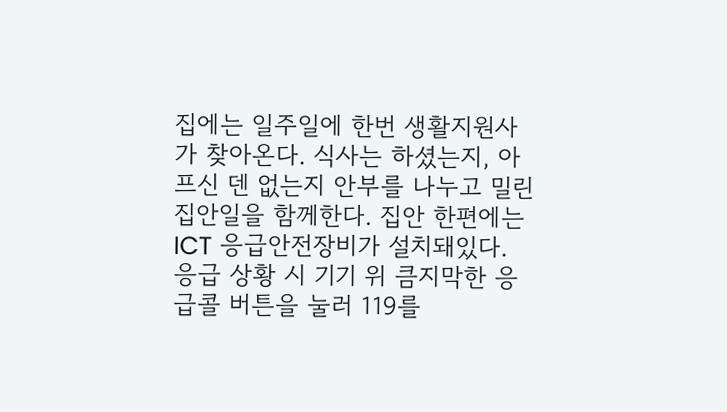집에는 일주일에 한번 생활지원사가 찾아온다. 식사는 하셨는지, 아프신 덴 없는지 안부를 나누고 밀린 집안일을 함께한다. 집안 한편에는 ICT 응급안전장비가 설치돼있다. 응급 상황 시 기기 위 큼지막한 응급콜 버튼을 눌러 119를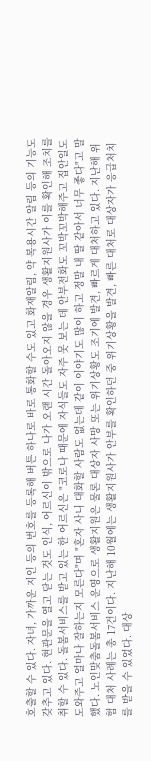호출할 수 있다. 자녀, 가까운 지인 등의 번호를 등록해 버튼 하나로 바로 통화할 수도 있고 화재알림, 약 복용시간 알림 등의 기능도 갖추고 있다. 현관문을 열고 닫는 것도 인식, 어르신이 밖으로 나가 오랜 시간 돌아오지 않을 경우 생활지원사가 이를 확인해 조치를 취할 수 있다. 돌봄서비스를 받고 있는 한 어르신은 "코로나 때문에 자식들도 자주 못 보는 데 안부전화도 꼬박꼬박해주고 집안일도 도와주고 얼마나 잘하는지 모른다"며 "혼자 사니 대화할 사람도 없는데 같이 이야기도 많이 하고 정말 내 딸 같아서 너무 좋다"고 말했다. 노인맞춤돌봄서비스 운영으로 생활지원은 물론 대상자 사망 또는 위기상황도 조기에 발견, 빠르게 대처하고 있다. 지난해 위험 대처 사례는 총 17건이다. 지난해 10월에는 생활지원사가 안부를 확인하던 중 위기상황을 발견, 빠른 대처로 대상자가 응급처치를 받을 수 있었다. 대상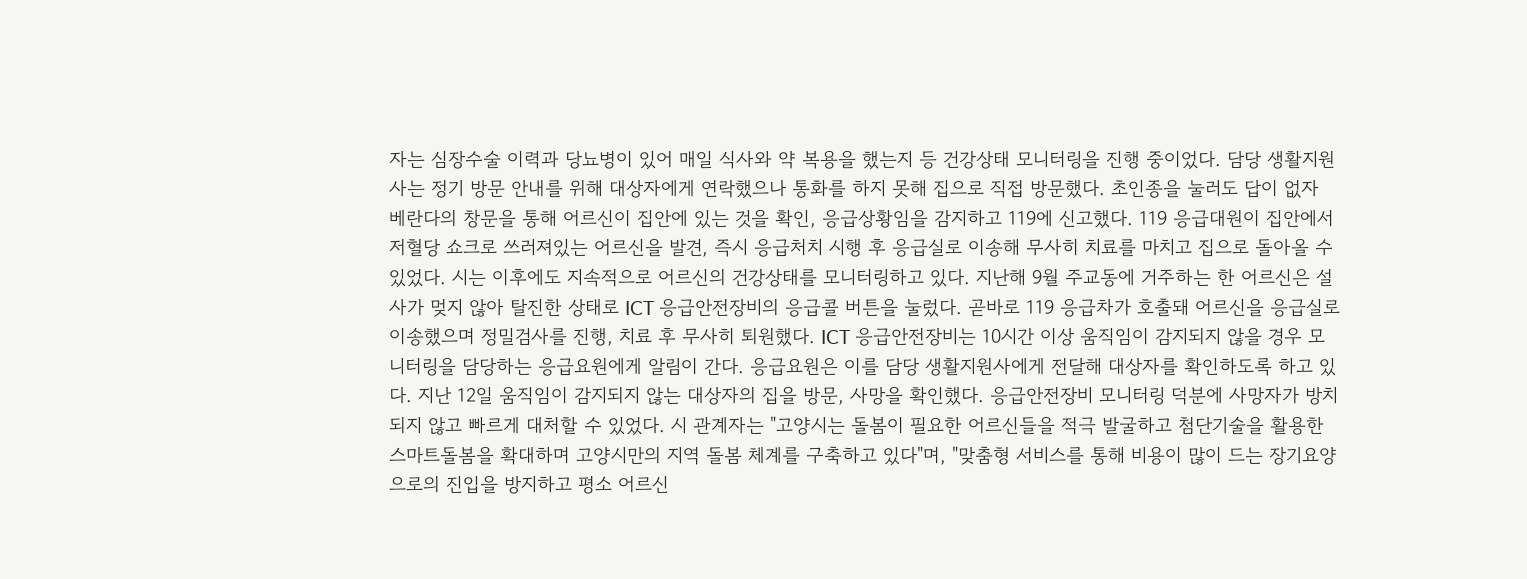자는 심장수술 이력과 당뇨병이 있어 매일 식사와 약 복용을 했는지 등 건강상태 모니터링을 진행 중이었다. 담당 생활지원사는 정기 방문 안내를 위해 대상자에게 연락했으나 통화를 하지 못해 집으로 직접 방문했다. 초인종을 눌러도 답이 없자 베란다의 창문을 통해 어르신이 집안에 있는 것을 확인, 응급상황임을 감지하고 119에 신고했다. 119 응급대원이 집안에서 저혈당 쇼크로 쓰러져있는 어르신을 발견, 즉시 응급처치 시행 후 응급실로 이송해 무사히 치료를 마치고 집으로 돌아올 수 있었다. 시는 이후에도 지속적으로 어르신의 건강상태를 모니터링하고 있다. 지난해 9월 주교동에 거주하는 한 어르신은 설사가 멎지 않아 탈진한 상태로 ICT 응급안전장비의 응급콜 버튼을 눌렀다. 곧바로 119 응급차가 호출돼 어르신을 응급실로 이송했으며 정밀검사를 진행, 치료 후 무사히 퇴원했다. ICT 응급안전장비는 10시간 이상 움직임이 감지되지 않을 경우 모니터링을 담당하는 응급요원에게 알림이 간다. 응급요원은 이를 담당 생활지원사에게 전달해 대상자를 확인하도록 하고 있다. 지난 12일 움직임이 감지되지 않는 대상자의 집을 방문, 사망을 확인했다. 응급안전장비 모니터링 덕분에 사망자가 방치되지 않고 빠르게 대처할 수 있었다. 시 관계자는 "고양시는 돌봄이 필요한 어르신들을 적극 발굴하고 첨단기술을 활용한 스마트돌봄을 확대하며 고양시만의 지역 돌봄 체계를 구축하고 있다"며, "맞춤형 서비스를 통해 비용이 많이 드는 장기요양으로의 진입을 방지하고 평소 어르신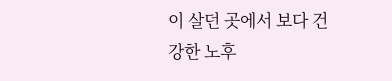이 살던 곳에서 보다 건강한 노후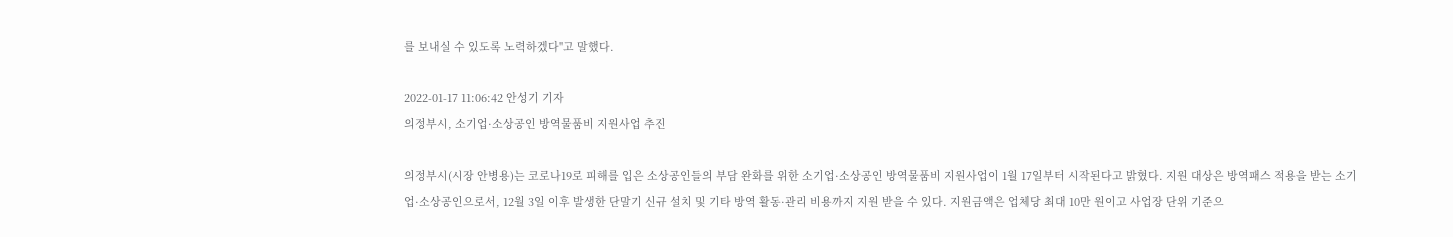를 보내실 수 있도록 노력하겠다"고 말했다.

2022-01-17 11:06:42 안성기 기자
의정부시, 소기업·소상공인 방역물품비 지원사업 추진

의정부시(시장 안병용)는 코로나19로 피해를 입은 소상공인들의 부담 완화를 위한 소기업·소상공인 방역물품비 지원사업이 1월 17일부터 시작된다고 밝혔다. 지원 대상은 방역패스 적용을 받는 소기업·소상공인으로서, 12월 3일 이후 발생한 단말기 신규 설치 및 기타 방역 활동·관리 비용까지 지원 받을 수 있다. 지원금액은 업체당 최대 10만 원이고 사업장 단위 기준으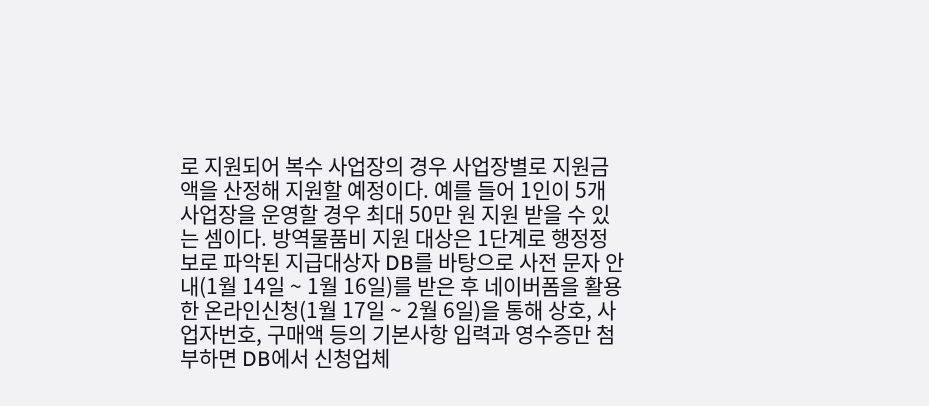로 지원되어 복수 사업장의 경우 사업장별로 지원금액을 산정해 지원할 예정이다. 예를 들어 1인이 5개 사업장을 운영할 경우 최대 50만 원 지원 받을 수 있는 셈이다. 방역물품비 지원 대상은 1단계로 행정정보로 파악된 지급대상자 DB를 바탕으로 사전 문자 안내(1월 14일 ~ 1월 16일)를 받은 후 네이버폼을 활용한 온라인신청(1월 17일 ~ 2월 6일)을 통해 상호, 사업자번호, 구매액 등의 기본사항 입력과 영수증만 첨부하면 DB에서 신청업체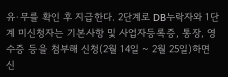유·무를 확인 후 지급한다. 2단계로 DB누락자와 1단계 미신청자는 기본사항 및 사업자등록증, 통장, 영수증 등을 첨부해 신청(2월 14일 ~ 2월 25일)하면 신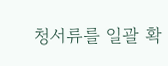청서류를 일괄 확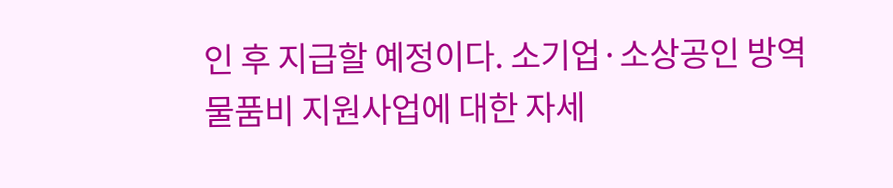인 후 지급할 예정이다. 소기업·소상공인 방역물품비 지원사업에 대한 자세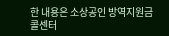한 내용은 소상공인 방역지원금 콜센터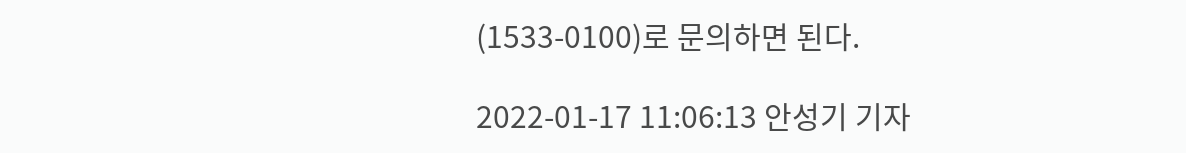(1533-0100)로 문의하면 된다.

2022-01-17 11:06:13 안성기 기자